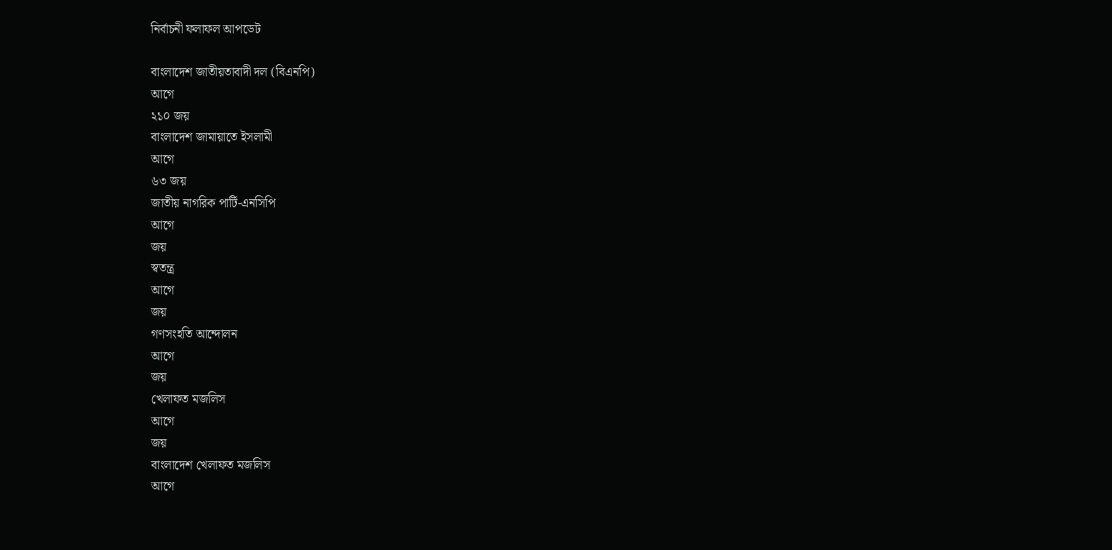নির্বাচনী ফলাফল আপডেট

বাংলাদেশ জাতীয়তাবাদী দল (বিএনপি)
আগে
২১০ জয়
বাংলাদেশ জামায়াতে ইসলামী
আগে
৬৩ জয়
জাতীয় নাগরিক পার্টি-এনসিপি
আগে
জয়
স্বতন্ত্র
আগে
জয়
গণসংহতি আন্দোলন
আগে
জয়
খেলাফত মজলিস
আগে
জয়
বাংলাদেশ খেলাফত মজলিস
আগে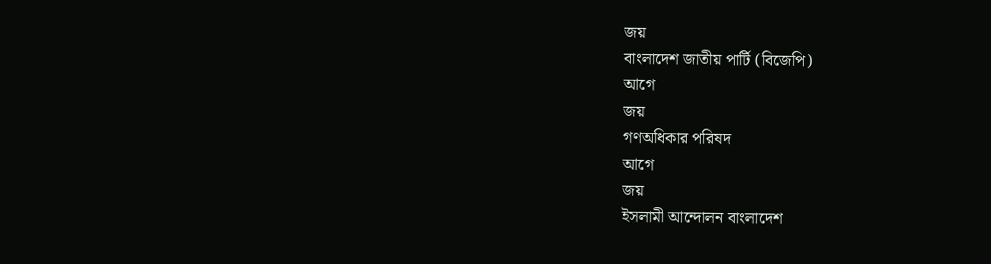জয়
বাংলাদেশ জাতীয় পার্টি (বিজেপি)
আগে
জয়
গণঅধিকার পরিষদ
আগে
জয়
ইসলামী আন্দোলন বাংলাদেশ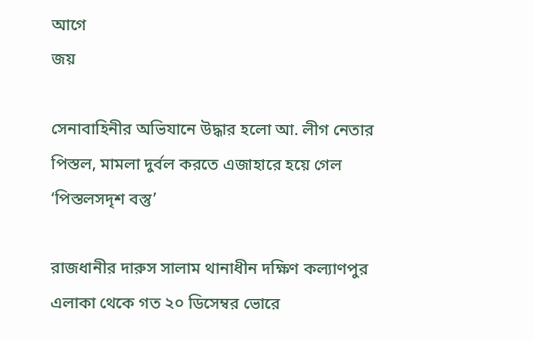আগে
জয়

সেনাবাহিনীর অভিযানে উদ্ধার হলো আ. লীগ নেতার পিস্তল, মামলা দুর্বল করতে এজাহারে হয়ে গেল ‘পিস্তলসদৃশ বস্তু’

রাজধানীর দারুস সালাম থানাধীন দক্ষিণ কল্যাণপুর এলাকা থেকে গত ২০ ডিসেম্বর ভোরে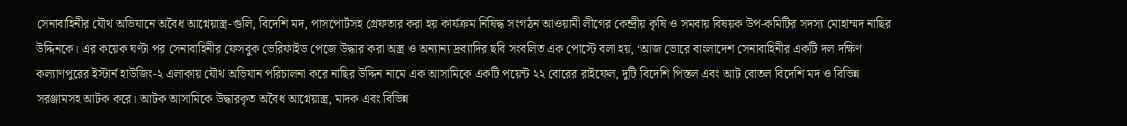সেনাবাহিনীর যৌথ অভিযানে অবৈধ আগ্নেয়াস্ত্র-গুলি, বিদেশি মদ, পাসপোর্টসহ গ্রেফতার করা হয় কার্যক্রম নিষিদ্ধ সংগঠন আওয়ামী লীগের কেন্দ্রীয় কৃষি ও সমবায় বিষয়ক উপ-কমিটির সদস্য মোহাম্মদ নাছির উদ্দিনকে। এর কয়েক ঘণ্টা পর সেনাবাহিনীর ফেসবুক ভেরিফাইড পেজে উদ্ধার করা অস্ত্র ও অন্যান্য দ্রব্যাদির ছবি সংবলিত এক পোস্টে বলা হয়, ‘আজ ভোরে বাংলাদেশ সেনাবাহিনীর একটি দল দক্ষিণ কল্যাণপুরের ইস্টার্ন হাউজিং-২ এলাকায় যৌথ অভিযান পরিচালনা করে নাছির উদ্দিন নামে এক আসামিকে একটি পয়েন্ট ২২ বোরের রাইফেল, দুটি বিদেশি পিস্তল এবং আট বোতল বিদেশি মদ ও বিভিন্ন সরঞ্জামসহ আটক করে। আটক আসামিকে উদ্ধারকৃত অবৈধ আগ্নেয়াস্ত্র, মাদক এবং বিভিন্ন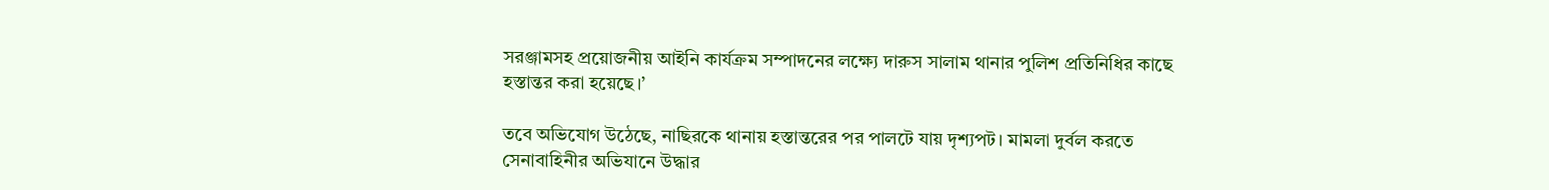সরঞ্জামসহ প্রয়োজনীয় আইনি কার্যক্রম সম্পাদনের লক্ষ্যে দারুস সালাম থানার পুলিশ প্রতিনিধির কাছে হস্তান্তর করা হয়েছে।’

তবে অভিযোগ উঠেছে, নাছিরকে থানায় হস্তান্তরের পর পালটে যায় দৃশ্যপট। মামলা দুর্বল করতে সেনাবাহিনীর অভিযানে উদ্ধার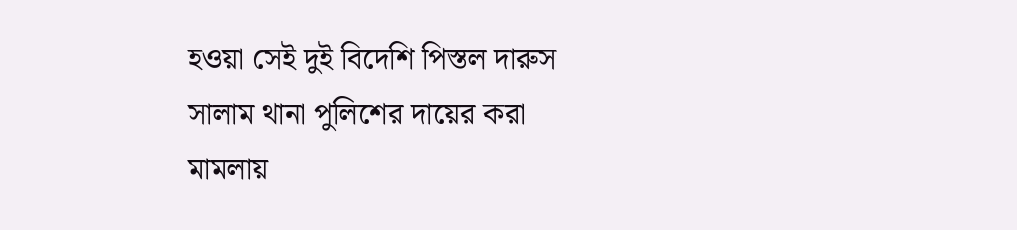হওয়া সেই দুই বিদেশি পিস্তল দারুস সালাম থানা পুলিশের দায়ের করা মামলায়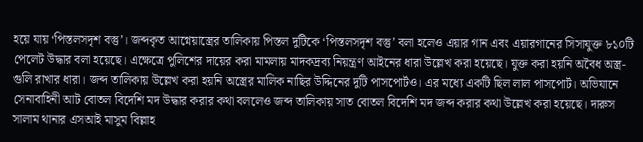হয়ে যায় ‘পিস্তলসদৃশ বস্তু’। জব্দকৃত আগ্নেয়াস্ত্রের তালিকায় পিস্তল দুটিকে ‘পিস্তলসদৃশ বস্তু’ বলা হলেও এয়ার গান এবং এয়ারগানের সিসাযুক্ত ৮১০টি পেলেট উদ্ধার বলা হয়েছে। এক্ষেত্রে পুলিশের দায়ের করা মামলায় মাদকদ্রব্য নিয়ন্ত্রণ আইনের ধারা উল্লেখ করা হয়েছে। যুক্ত করা হয়নি অবৈধ অস্ত্র-গুলি রাখার ধারা। জব্দ তালিকায় উল্লেখ করা হয়নি অস্ত্রের মালিক নাছির উদ্দিনের দুটি পাসপোর্টও। এর মধ্যে একটি ছিল লাল পাসপোর্ট। অভিযানে সেনাবাহিনী আট বোতল বিদেশি মদ উদ্ধার করার কথা বললেও জব্দ তালিকায় সাত বোতল বিদেশি মদ জব্দ করার কথা উল্লেখ করা হয়েছে। দারুস সালাম থানার এসআই মাসুম বিল্লাহ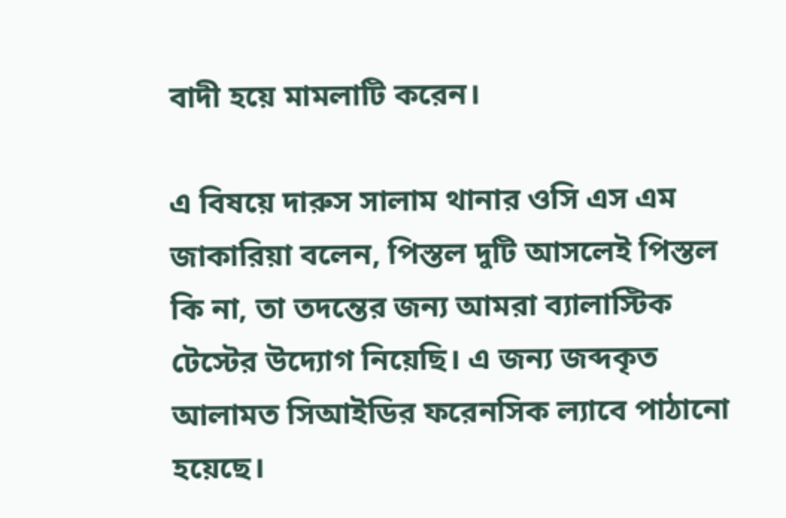বাদী হয়ে মামলাটি করেন।

এ বিষয়ে দারুস সালাম থানার ওসি এস এম জাকারিয়া বলেন, পিস্তল দুটি আসলেই পিস্তল কি না, তা তদন্তের জন্য আমরা ব্যালাস্টিক টেস্টের উদ্যোগ নিয়েছি। এ জন্য জব্দকৃত আলামত সিআইডির ফরেনসিক ল্যাবে পাঠানো হয়েছে।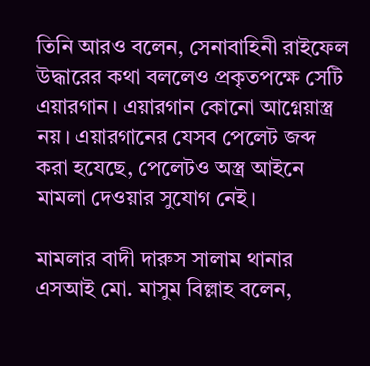তিনি আরও বলেন, সেনাবাহিনী রাইফেল উদ্ধারের কথা বললেও প্রকৃতপক্ষে সেটি এয়ারগান। এয়ারগান কোনো আগ্নেয়াস্ত্র নয়। এয়ারগানের যেসব পেলেট জব্দ করা হযেছে, পেলেটও অস্ত্র আইনে মামলা দেওয়ার সুযোগ নেই।

মামলার বাদী দারুস সালাম থানার এসআই মো. মাসুম বিল্লাহ বলেন,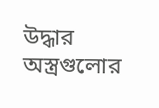উদ্ধার অস্ত্রগুলোর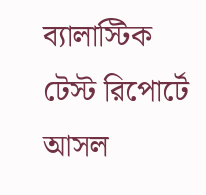ব্যালাস্টিক টেস্ট রিপোর্টে আসল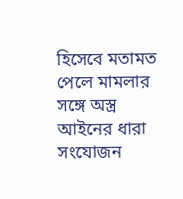হিসেবে মতামত পেলে মামলার সঙ্গে অস্ত্র আইনের ধারা সংযোজন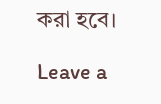করা হবে।

Leave a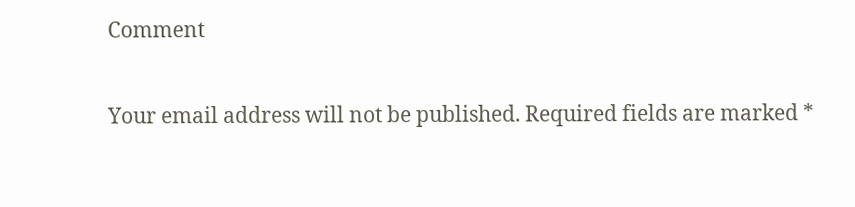Comment

Your email address will not be published. Required fields are marked *